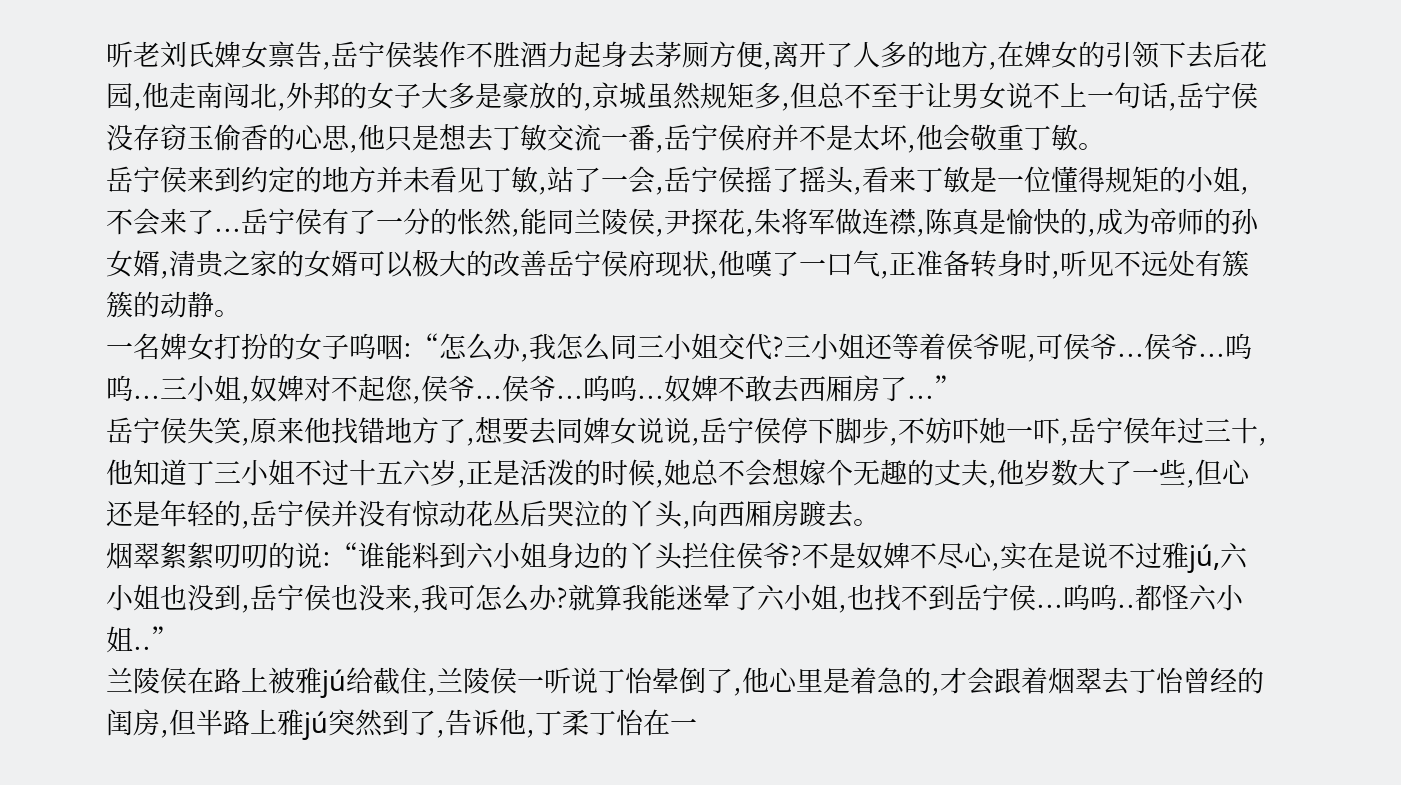听老刘氏婢女禀告,岳宁侯装作不胜酒力起身去茅厕方便,离开了人多的地方,在婢女的引领下去后花园,他走南闯北,外邦的女子大多是豪放的,京城虽然规矩多,但总不至于让男女说不上一句话,岳宁侯没存窃玉偷香的心思,他只是想去丁敏交流一番,岳宁侯府并不是太坏,他会敬重丁敏。
岳宁侯来到约定的地方并未看见丁敏,站了一会,岳宁侯摇了摇头,看来丁敏是一位懂得规矩的小姐,不会来了...岳宁侯有了一分的怅然,能同兰陵侯,尹探花,朱将军做连襟,陈真是愉快的,成为帝师的孙女婿,清贵之家的女婿可以极大的改善岳宁侯府现状,他嘆了一口气,正准备转身时,听见不远处有簇簇的动静。
一名婢女打扮的女子呜咽:“怎么办,我怎么同三小姐交代?三小姐还等着侯爷呢,可侯爷...侯爷...呜呜...三小姐,奴婢对不起您,侯爷...侯爷...呜呜...奴婢不敢去西厢房了...”
岳宁侯失笑,原来他找错地方了,想要去同婢女说说,岳宁侯停下脚步,不妨吓她一吓,岳宁侯年过三十,他知道丁三小姐不过十五六岁,正是活泼的时候,她总不会想嫁个无趣的丈夫,他岁数大了一些,但心还是年轻的,岳宁侯并没有惊动花丛后哭泣的丫头,向西厢房踱去。
烟翠絮絮叨叨的说:“谁能料到六小姐身边的丫头拦住侯爷?不是奴婢不尽心,实在是说不过雅jú,六小姐也没到,岳宁侯也没来,我可怎么办?就算我能迷晕了六小姐,也找不到岳宁侯...呜呜..都怪六小姐..”
兰陵侯在路上被雅jú给截住,兰陵侯一听说丁怡晕倒了,他心里是着急的,才会跟着烟翠去丁怡曾经的闺房,但半路上雅jú突然到了,告诉他,丁柔丁怡在一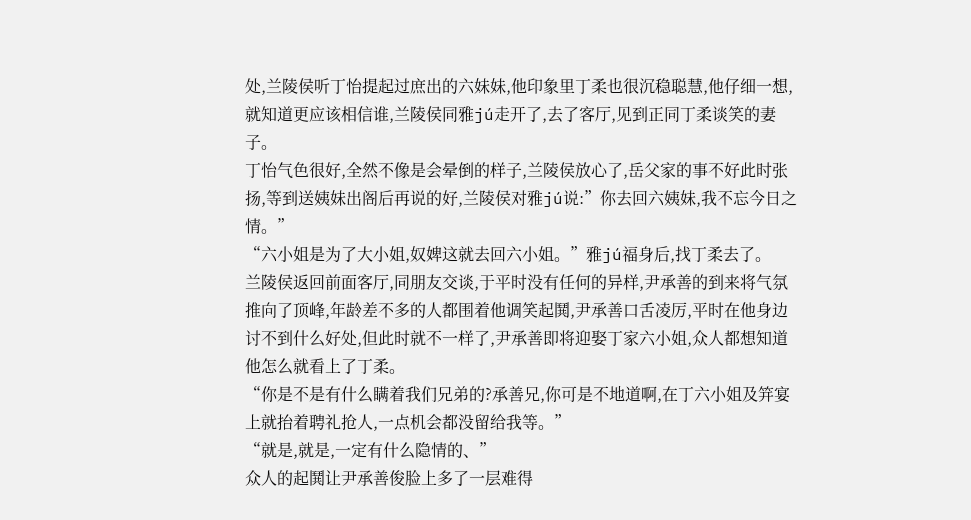处,兰陵侯听丁怡提起过庶出的六妹妹,他印象里丁柔也很沉稳聪慧,他仔细一想,就知道更应该相信谁,兰陵侯同雅jú走开了,去了客厅,见到正同丁柔谈笑的妻子。
丁怡气色很好,全然不像是会晕倒的样子,兰陵侯放心了,岳父家的事不好此时张扬,等到送姨妹出阁后再说的好,兰陵侯对雅jú说:”你去回六姨妹,我不忘今日之情。”
“六小姐是为了大小姐,奴婢这就去回六小姐。”雅jú福身后,找丁柔去了。
兰陵侯返回前面客厅,同朋友交谈,于平时没有任何的异样,尹承善的到来将气氛推向了顶峰,年龄差不多的人都围着他调笑起鬨,尹承善口舌凌厉,平时在他身边讨不到什么好处,但此时就不一样了,尹承善即将迎娶丁家六小姐,众人都想知道他怎么就看上了丁柔。
“你是不是有什么瞒着我们兄弟的?承善兄,你可是不地道啊,在丁六小姐及笄宴上就抬着聘礼抢人,一点机会都没留给我等。”
“就是,就是,一定有什么隐情的、”
众人的起鬨让尹承善俊脸上多了一层难得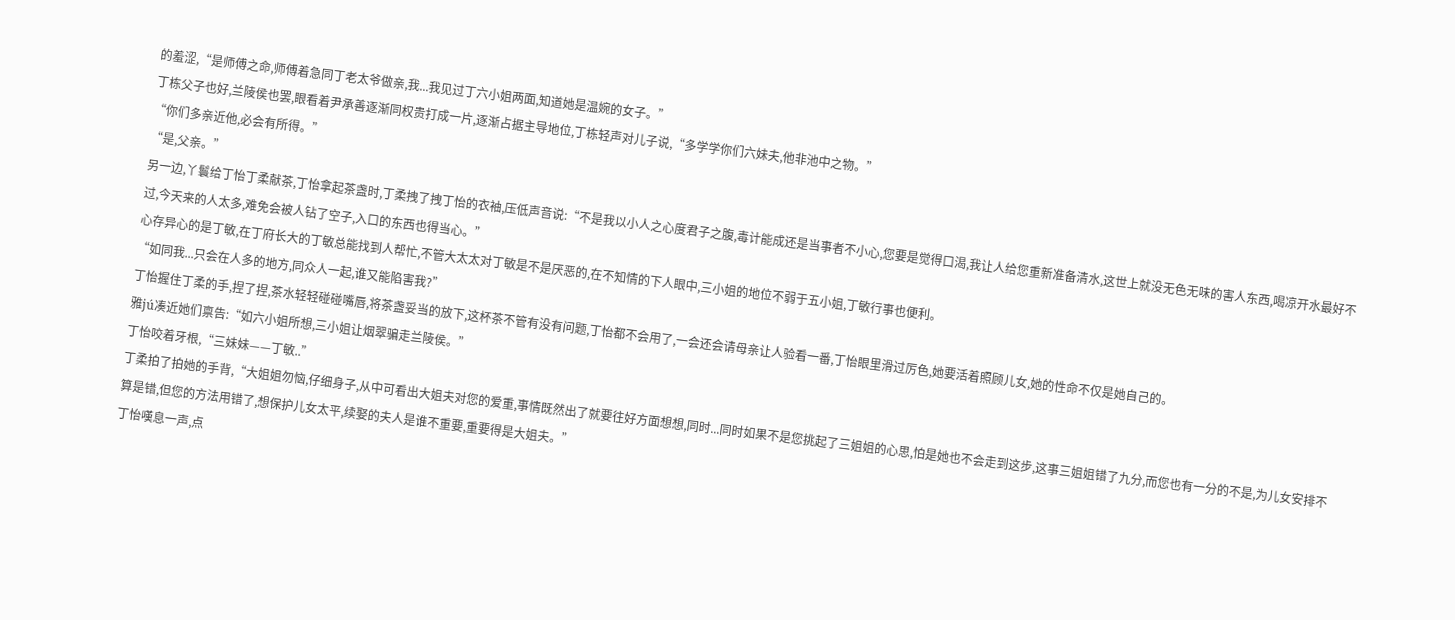的羞涩,“是师傅之命,师傅着急同丁老太爷做亲,我...我见过丁六小姐两面,知道她是温婉的女子。”
丁栋父子也好,兰陵侯也罢,眼看着尹承善逐渐同权贵打成一片,逐渐占据主导地位,丁栋轻声对儿子说,“多学学你们六妹夫,他非池中之物。”
“你们多亲近他,必会有所得。”
“是,父亲。”
另一边,丫鬟给丁怡丁柔献茶,丁怡拿起茶盏时,丁柔拽了拽丁怡的衣袖,压低声音说:“不是我以小人之心度君子之腹,毒计能成还是当事者不小心,您要是觉得口渴,我让人给您重新准备清水,这世上就没无色无味的害人东西,喝凉开水最好不过,今天来的人太多,难免会被人钻了空子,入口的东西也得当心。”
心存异心的是丁敏,在丁府长大的丁敏总能找到人帮忙,不管大太太对丁敏是不是厌恶的,在不知情的下人眼中,三小姐的地位不弱于五小姐,丁敏行事也便利。
“如同我...只会在人多的地方,同众人一起,谁又能陷害我?”
丁怡握住丁柔的手,捏了捏,茶水轻轻碰碰嘴唇,将茶盏妥当的放下,这杯茶不管有没有问题,丁怡都不会用了,一会还会请母亲让人验看一番,丁怡眼里滑过厉色,她要活着照顾儿女,她的性命不仅是她自己的。
雅jú凑近她们禀告:“如六小姐所想,三小姐让烟翠骗走兰陵侯。”
丁怡咬着牙根,“三妹妹——丁敏..”
丁柔拍了拍她的手背,“大姐姐勿恼,仔细身子,从中可看出大姐夫对您的爱重,事情既然出了就要往好方面想想,同时...同时如果不是您挑起了三姐姐的心思,怕是她也不会走到这步,这事三姐姐错了九分,而您也有一分的不是,为儿女安排不算是错,但您的方法用错了,想保护儿女太平,续娶的夫人是谁不重要,重要得是大姐夫。”
丁怡嘆息一声,点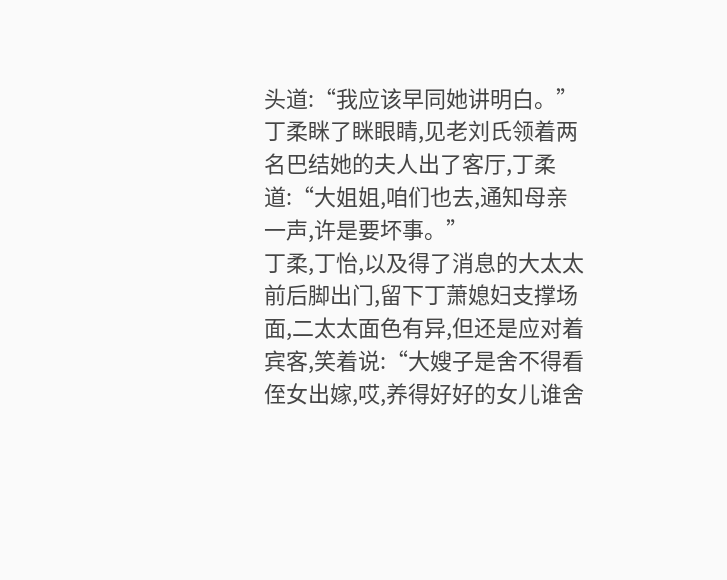头道:“我应该早同她讲明白。”
丁柔眯了眯眼睛,见老刘氏领着两名巴结她的夫人出了客厅,丁柔道:“大姐姐,咱们也去,通知母亲一声,许是要坏事。”
丁柔,丁怡,以及得了消息的大太太前后脚出门,留下丁萧媳妇支撑场面,二太太面色有异,但还是应对着宾客,笑着说:“大嫂子是舍不得看侄女出嫁,哎,养得好好的女儿谁舍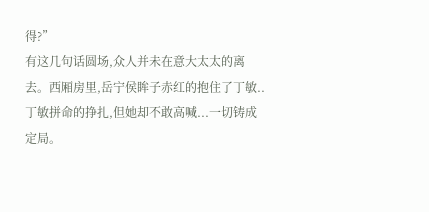得?”
有这几句话圆场,众人并未在意大太太的离去。西厢房里,岳宁侯眸子赤红的抱住了丁敏..丁敏拼命的挣扎,但她却不敢高喊...一切铸成定局。